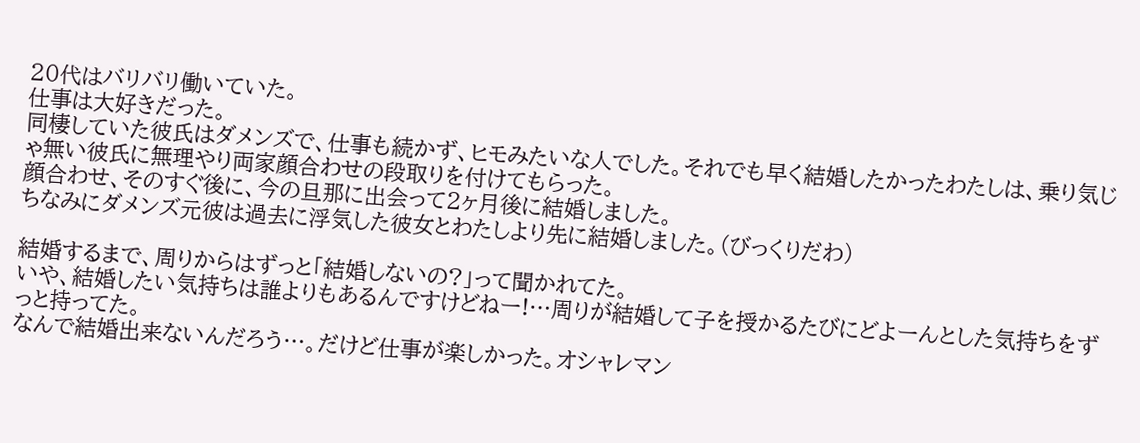20代はバリバリ働いていた。
仕事は大好きだった。
同棲していた彼氏はダメンズで、仕事も続かず、ヒモみたいな人でした。それでも早く結婚したかったわたしは、乗り気じゃ無い彼氏に無理やり両家顔合わせの段取りを付けてもらった。
顔合わせ、そのすぐ後に、今の旦那に出会って2ヶ月後に結婚しました。
ちなみにダメンズ元彼は過去に浮気した彼女とわたしより先に結婚しました。(びっくりだわ)

結婚するまで、周りからはずっと「結婚しないの?」って聞かれてた。
いや、結婚したい気持ちは誰よりもあるんですけどねー!…周りが結婚して子を授かるたびにどよーんとした気持ちをずっと持ってた。
なんで結婚出来ないんだろう…。だけど仕事が楽しかった。オシャレマン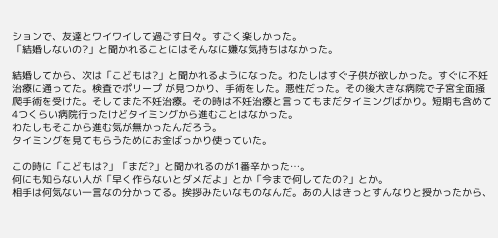ションで、友達とワイワイして過ごす日々。すごく楽しかった。
「結婚しないの?」と聞かれることにはそんなに嫌な気持ちはなかった。

結婚してから、次は「こどもは?」と聞かれるようになった。わたしはすぐ子供が欲しかった。すぐに不妊治療に通ってた。検査でポリープ が見つかり、手術をした。悪性だった。その後大きな病院で子宮全面掻爬手術を受けた。そしてまた不妊治療。その時は不妊治療と言ってもまだタイミングばかり。短期も含めて4つくらい病院行ったけどタイミングから進むことはなかった。
わたしもそこから進む気が無かったんだろう。
タイミングを見てもらうためにお金ばっかり使っていた。

この時に「こどもは?」「まだ?」と聞かれるのが1番辛かった…。
何にも知らない人が「早く作らないとダメだよ」とか「今まで何してたの?」とか。
相手は何気ない一言なの分かってる。挨拶みたいなものなんだ。あの人はきっとすんなりと授かったから、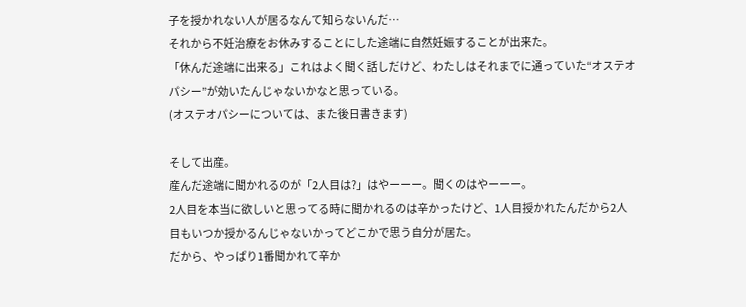子を授かれない人が居るなんて知らないんだ…
それから不妊治療をお休みすることにした途端に自然妊娠することが出来た。
「休んだ途端に出来る」これはよく聞く話しだけど、わたしはそれまでに通っていた“オステオパシー”が効いたんじゃないかなと思っている。
(オステオパシーについては、また後日書きます)

そして出産。
産んだ途端に聞かれるのが「2人目は?」はやーーー。聞くのはやーーー。
2人目を本当に欲しいと思ってる時に聞かれるのは辛かったけど、1人目授かれたんだから2人目もいつか授かるんじゃないかってどこかで思う自分が居た。
だから、やっぱり1番聞かれて辛か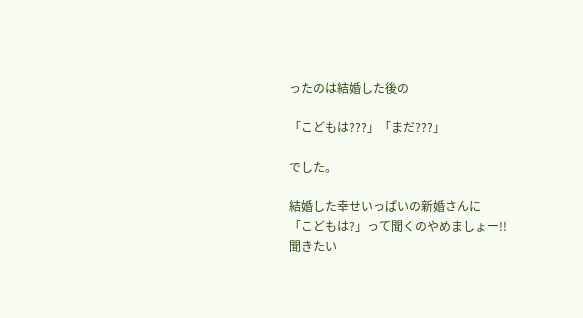ったのは結婚した後の

「こどもは???」「まだ???」

でした。

結婚した幸せいっぱいの新婚さんに
「こどもは?」って聞くのやめましょー!!
聞きたい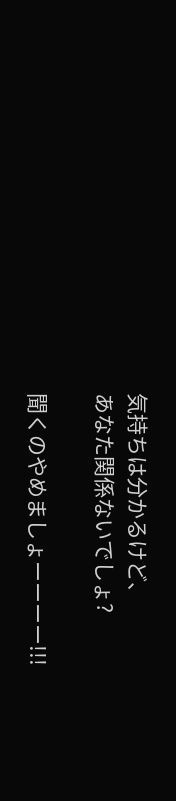気持ちは分かるけど、
あなた関係ないでしょ?

聞くのやめましょーーーー!!!